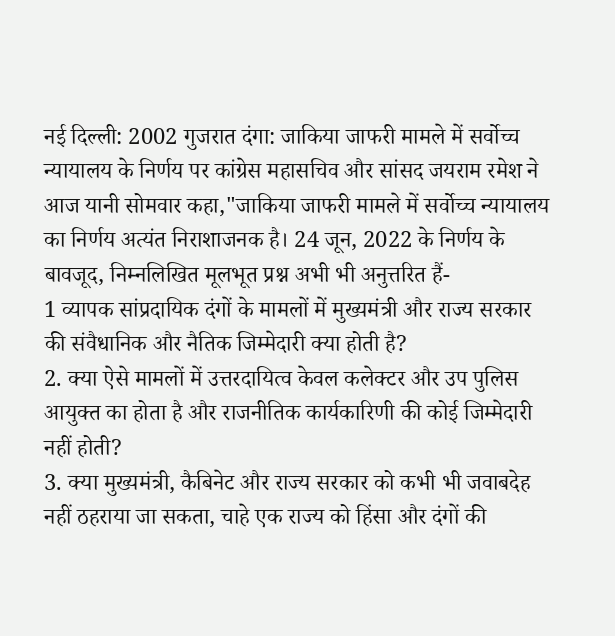नई दिल्ली: 2002 गुजरात दंगा: जाकिया जाफरी मामले में सर्वोच्च न्यायालय के निर्णय पर कांग्रेस महासचिव और सांसद जयराम रमेश ने आज यानी सोमवार कहा,"जाकिया जाफरी मामले में सर्वोच्च न्यायालय का निर्णय अत्यंत निराशाजनक है। 24 जून, 2022 के निर्णय के बावजूद, निम्नलिखित मूलभूत प्रश्न अभी भी अनुत्तरित हैं-
1 व्यापक सांप्रदायिक दंगों के मामलों में मुख्यमंत्री और राज्य सरकार की संवैधानिक और नैतिक जिम्मेदारी क्या होती है?
2. क्या ऐसे मामलों में उत्तरदायित्व केवल कलेक्टर और उप पुलिस आयुक्त का होता है और राजनीतिक कार्यकारिणी की कोई जिम्मेदारी नहीं होती?
3. क्या मुख्यमंत्री, कैबिनेट और राज्य सरकार को कभी भी जवाबदेह नहीं ठहराया जा सकता, चाहे एक राज्य को हिंसा और दंगों की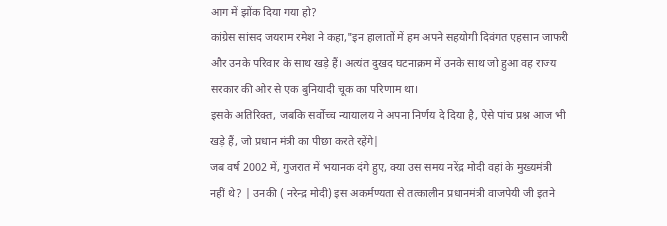आग में झोंक दिया गया हो?
कांग्रेस सांसद जयराम रमेश ने कहा,"इन हालातों में हम अपने सहयोगी दिवंगत एहसान जाफरी और उनके परिवार के साथ खड़े हैं। अत्यंत दुखद घटनाक्रम में उनके साथ जो हुआ वह राज्य सरकार की ओर से एक बुनियादी चूक का परिणाम था।
इसके अतिरिक्त, जबकि सर्वोच्च न्यायालय ने अपना निर्णय दे दिया है, ऐसे पांच प्रश्न आज भी खड़े हैं, जो प्रधान मंत्री का पीछा करते रहेंगे|
जब वर्ष 2002 में, गुजरात में भयानक दंगे हुए, क्या उस समय नरेंद्र मोदी वहां के मुख्यमंत्री नहीं थे? | उनकी ( नरेन्द्र मोदी) इस अकर्मण्यता से तत्कालीन प्रधानमंत्री वाजपेयी जी इतने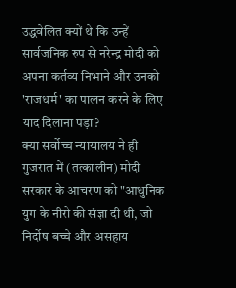उद्धवेलित क्यों थे कि उन्हें सार्वजनिक रुप से नरेन्द्र मोदी को अपना कर्तव्य निभाने और उनको 'राजधर्म' का पालन करने के लिए याद दिलाना पड़ा?
क्या सर्वोच्च न्यायालय ने ही गुजरात में (तत्कालीन) मोदी सरकार के आचरण को "आधुनिक युग के नीरो की संज्ञा दी थी, जो निर्दोष बच्चे और असहाय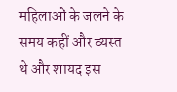महिलाओं के जलने के समय कहीं और व्यस्त थे और शायद इस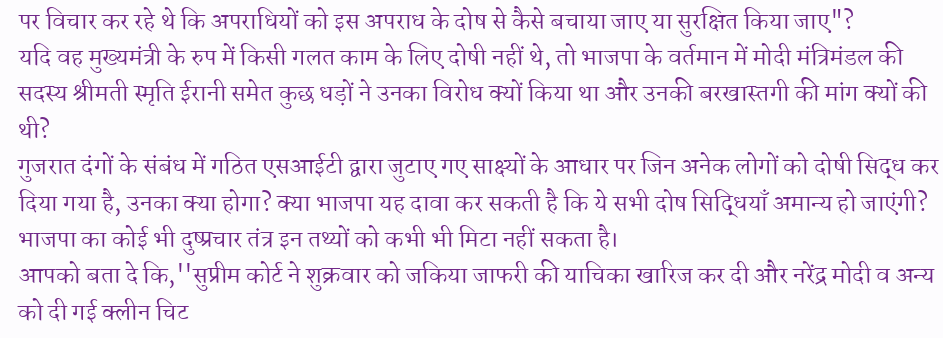पर विचार कर रहे थे कि अपराधियों को इस अपराध के दोष से कैसे बचाया जाए या सुरक्षित किया जाए"?
यदि वह मुख्यमंत्री के रुप में किसी गलत काम के लिए दोषी नहीं थे, तो भाजपा के वर्तमान में मोदी मंत्रिमंडल की सदस्य श्रीमती स्मृति ईरानी समेत कुछ धड़ों ने उनका विरोध क्यों किया था और उनकी बरखास्तगी की मांग क्यों की थी?
गुजरात दंगों के संबंध में गठित एसआईटी द्वारा जुटाए गए साक्ष्यों के आधार पर जिन अनेक लोगों को दोषी सिद्ध कर दिया गया है, उनका क्या होगा? क्या भाजपा यह दावा कर सकती है कि ये सभी दोष सिद्धियाँ अमान्य हो जाएंगी? भाजपा का कोई भी दुष्प्रचार तंत्र इन तथ्यों को कभी भी मिटा नहीं सकता है।
आपको बता दे कि,''सुप्रीम कोर्ट ने शुक्रवार को जकिया जाफरी की याचिका खारिज कर दी और नरेंद्र मोदी व अन्य को दी गई क्लीन चिट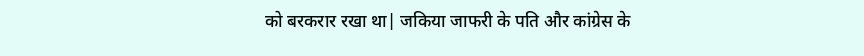को बरकरार रखा था| जकिया जाफरी के पति और कांग्रेस के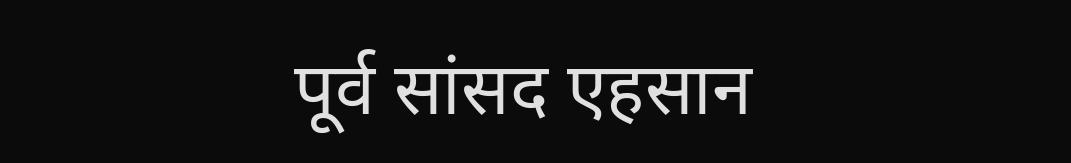पूर्व सांसद एहसान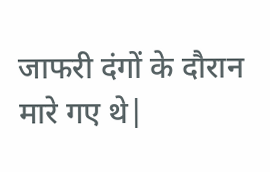जाफरी दंगों के दौरान मारे गए थे|